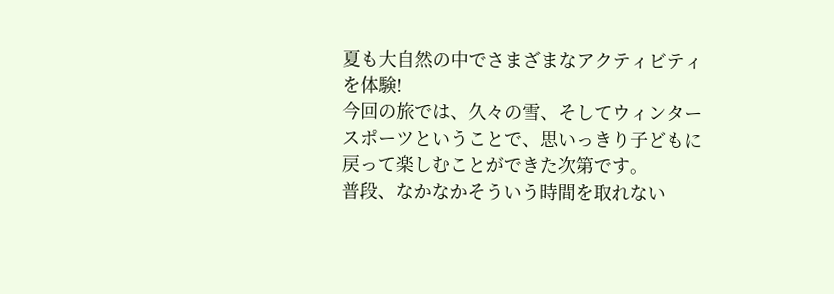夏も大自然の中でさまざまなアクティビティを体験!
今回の旅では、久々の雪、そしてウィンタースポーツということで、思いっきり子どもに戻って楽しむことができた次第です。
普段、なかなかそういう時間を取れない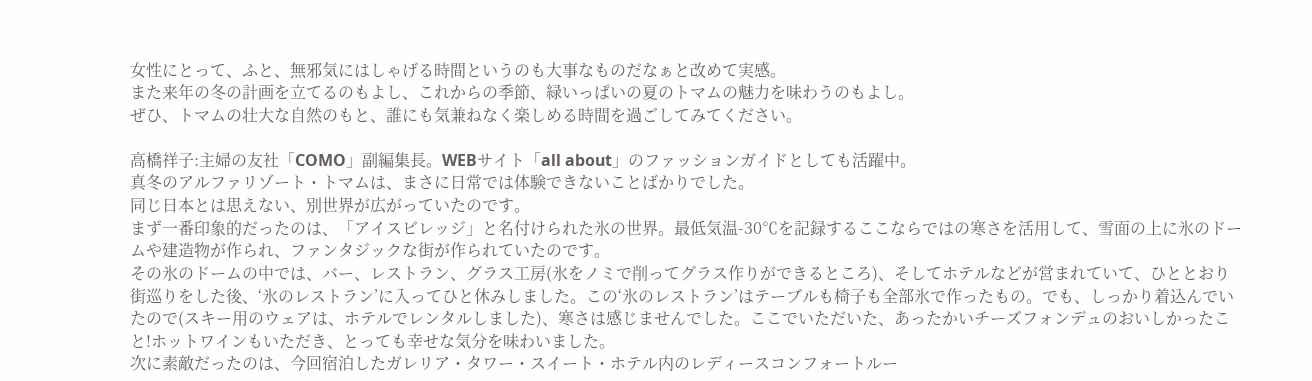女性にとって、ふと、無邪気にはしゃげる時間というのも大事なものだなぁと改めて実感。
また来年の冬の計画を立てるのもよし、これからの季節、緑いっぱいの夏のトマムの魅力を味わうのもよし。
ぜひ、トマムの壮大な自然のもと、誰にも気兼ねなく楽しめる時間を過ごしてみてください。

高橋祥子:主婦の友社「COMO」副編集長。WEBサイト「all about」のファッションガイドとしても活躍中。
真冬のアルファリゾート・トマムは、まさに日常では体験できないことばかりでした。
同じ日本とは思えない、別世界が広がっていたのです。
まず一番印象的だったのは、「アイスビレッジ」と名付けられた氷の世界。最低気温-30℃を記録するここならではの寒さを活用して、雪面の上に氷のドームや建造物が作られ、ファンタジックな街が作られていたのです。
その氷のドームの中では、バー、レストラン、グラス工房(氷をノミで削ってグラス作りができるところ)、そしてホテルなどが営まれていて、ひととおり街巡りをした後、‘氷のレストラン’に入ってひと休みしました。この‘氷のレストラン’はテーブルも椅子も全部氷で作ったもの。でも、しっかり着込んでいたので(スキー用のウェアは、ホテルでレンタルしました)、寒さは感じませんでした。ここでいただいた、あったかいチーズフォンデュのおいしかったこと!ホットワインもいただき、とっても幸せな気分を味わいました。
次に素敵だったのは、今回宿泊したガレリア・タワー・スイート・ホテル内のレディースコンフォートルー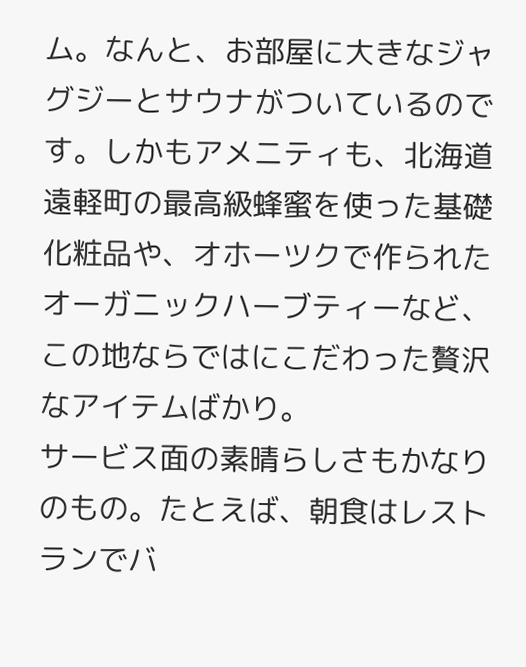ム。なんと、お部屋に大きなジャグジーとサウナがついているのです。しかもアメニティも、北海道遠軽町の最高級蜂蜜を使った基礎化粧品や、オホーツクで作られたオーガニックハーブティーなど、この地ならではにこだわった贅沢なアイテムばかり。
サービス面の素晴らしさもかなりのもの。たとえば、朝食はレストランでバ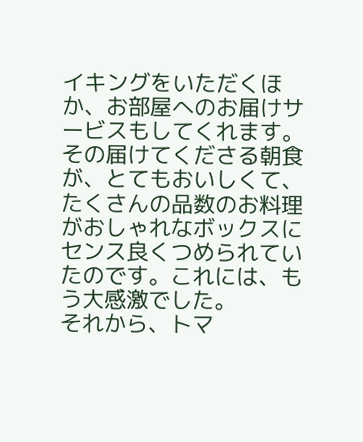イキングをいただくほか、お部屋へのお届けサービスもしてくれます。その届けてくださる朝食が、とてもおいしくて、たくさんの品数のお料理がおしゃれなボックスにセンス良くつめられていたのです。これには、もう大感激でした。
それから、トマ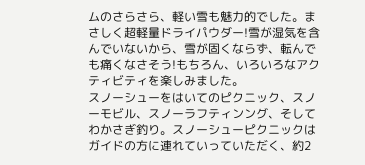ムのさらさら、軽い雪も魅力的でした。まさしく超軽量ドライパウダー!雪が湿気を含んでいないから、雪が固くならず、転んでも痛くなさそう!もちろん、いろいろなアクティビティを楽しみました。
スノーシューをはいてのピクニック、スノーモビル、スノーラフティンング、そしてわかさぎ釣り。スノーシューピクニックはガイドの方に連れていっていただく、約2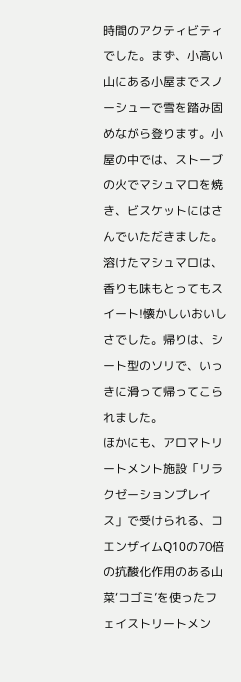時間のアクティビティでした。まず、小高い山にある小屋までスノーシューで雪を踏み固めながら登ります。小屋の中では、ストーブの火でマシュマロを焼き、ビスケットにはさんでいただきました。溶けたマシュマロは、香りも味もとってもスイート!懐かしいおいしさでした。帰りは、シート型のソリで、いっきに滑って帰ってこられました。
ほかにも、アロマトリートメント施設「リラクゼーションプレイス」で受けられる、コエンザイムQ10の70倍の抗酸化作用のある山菜‘コゴミ’を使ったフェイストリートメン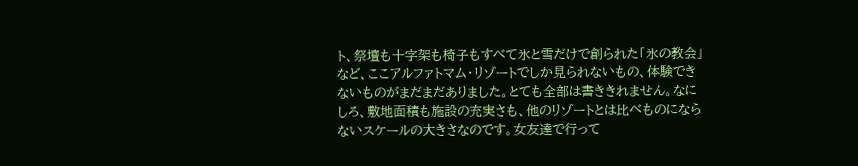ト、祭壇も十字架も椅子もすべて氷と雪だけで創られた「氷の教会」など、ここアルファトマム・リゾートでしか見られないもの、体験できないものがまだまだありました。とても全部は書ききれません。なにしろ、敷地面積も施設の充実さも、他のリゾートとは比べものにならないスケールの大きさなのです。女友達で行って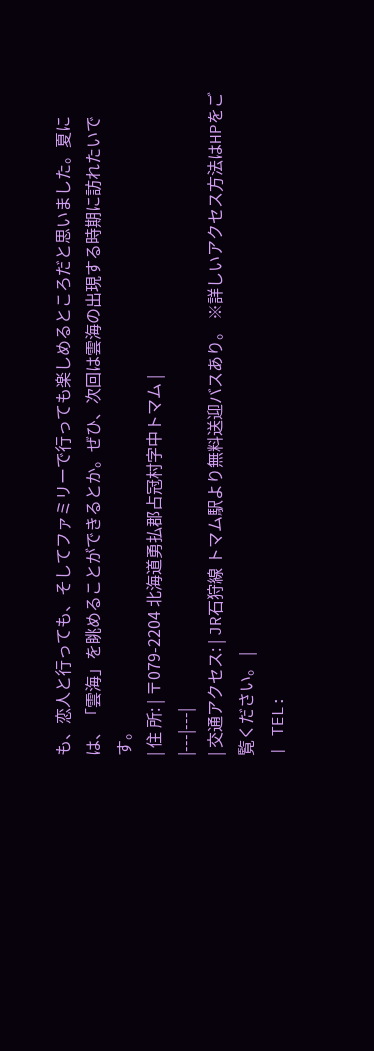も、恋人と行っても、そしてファミリーで行っても楽しめるところだと思いました。夏には、「雲海」を眺めることができるとか。ぜひ、次回は雲海の出現する時期に訪れたいです。
| 住 所: | 〒079-2204 北海道勇払郡占冠村字中トマム |
|---|---|
| 交通アクセス: | JR石狩線 トマム駅より無料送迎バスあり。 ※詳しいアクセス方法はHPをご覧ください。 |
| TEL: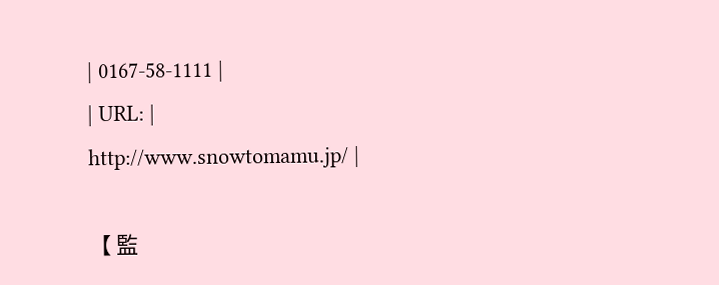| 0167-58-1111 |
| URL: | http://www.snowtomamu.jp/ |

【 監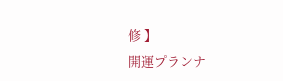修 】
開運プランナ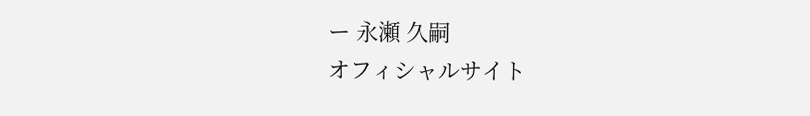ー 永瀬 久嗣
オフィシャルサイト